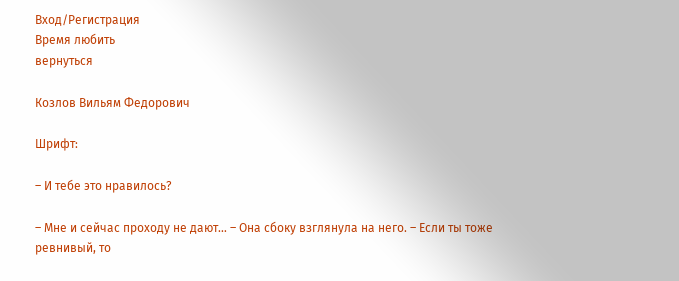Вход/Регистрация
Время любить
вернуться

Козлов Вильям Федорович

Шрифт:

– И тебе это нравилось?

– Мне и сейчас проходу не дают… – Она сбоку взглянула на него. – Если ты тоже ревнивый, то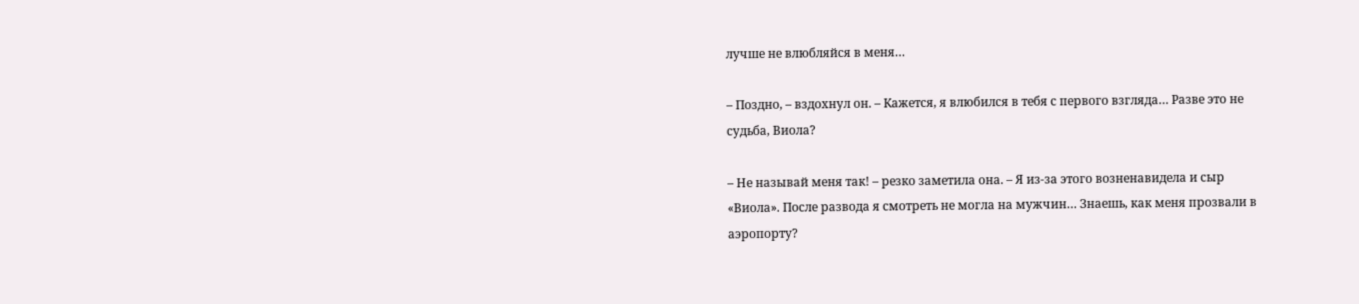лучше не влюбляйся в меня…

– Поздно, – вздохнул он. – Кажется, я влюбился в тебя с первого взгляда… Разве это не судьба, Виола?

– Не называй меня так! – резко заметила она. – Я из-за этого возненавидела и сыр «Виола». После развода я смотреть не могла на мужчин… Знаешь, как меня прозвали в аэропорту?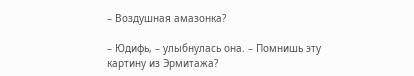– Воздушная амазонка?

– Юдифь, – улыбнулась она. – Помнишь эту картину из Эрмитажа?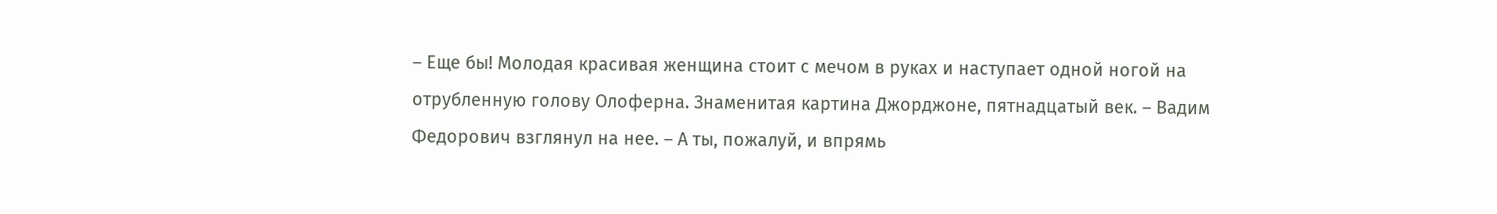– Еще бы! Молодая красивая женщина стоит с мечом в руках и наступает одной ногой на отрубленную голову Олоферна. Знаменитая картина Джорджоне, пятнадцатый век. – Вадим Федорович взглянул на нее. – А ты, пожалуй, и впрямь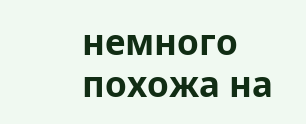немного похожа на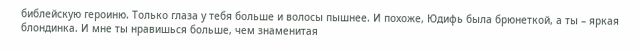библейскую героиню. Только глаза у тебя больше и волосы пышнее. И похоже, Юдифь была брюнеткой, а ты – яркая блондинка. И мне ты нравишься больше, чем знаменитая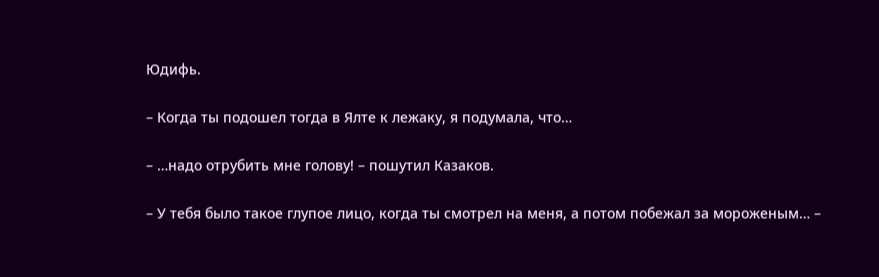Юдифь.

– Когда ты подошел тогда в Ялте к лежаку, я подумала, что…

– …надо отрубить мне голову! – пошутил Казаков.

– У тебя было такое глупое лицо, когда ты смотрел на меня, а потом побежал за мороженым… –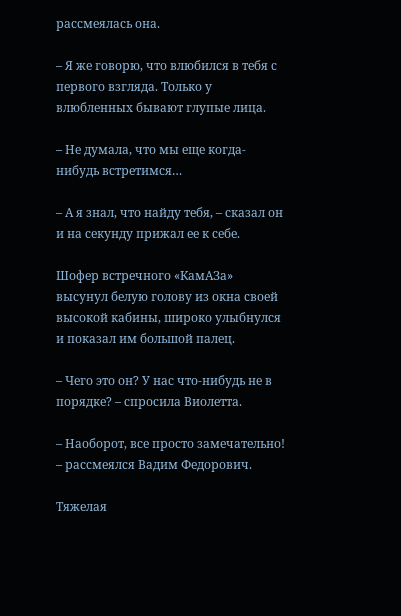рассмеялась она.

– Я же говорю, что влюбился в тебя с первого взгляда. Только у влюбленных бывают глупые лица.

– Не думала, что мы еще когда-нибудь встретимся…

– А я знал, что найду тебя, – сказал он и на секунду прижал ее к себе.

Шофер встречного «КамАЗа» высунул белую голову из окна своей высокой кабины, широко улыбнулся и показал им большой палец.

– Чего это он? У нас что-нибудь не в порядке? – спросила Виолетта.

– Наоборот, все просто замечательно! – рассмеялся Вадим Федорович.

Тяжелая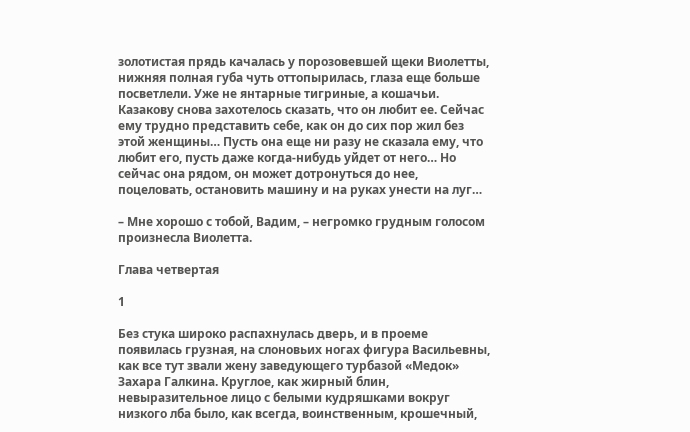золотистая прядь качалась у порозовевшей щеки Виолетты, нижняя полная губа чуть оттопырилась, глаза еще больше посветлели. Уже не янтарные тигриные, а кошачьи. Казакову снова захотелось сказать, что он любит ее. Сейчас ему трудно представить себе, как он до сих пор жил без этой женщины… Пусть она еще ни разу не сказала ему, что любит его, пусть даже когда-нибудь уйдет от него… Но сейчас она рядом, он может дотронуться до нее, поцеловать, остановить машину и на руках унести на луг…

– Мне хорошо с тобой, Вадим, – негромко грудным голосом произнесла Виолетта.

Глава четвертая

1

Без стука широко распахнулась дверь, и в проеме появилась грузная, на слоновьих ногах фигура Васильевны, как все тут звали жену заведующего турбазой «Медок» Захара Галкина. Круглое, как жирный блин, невыразительное лицо с белыми кудряшками вокруг низкого лба было, как всегда, воинственным, крошечный,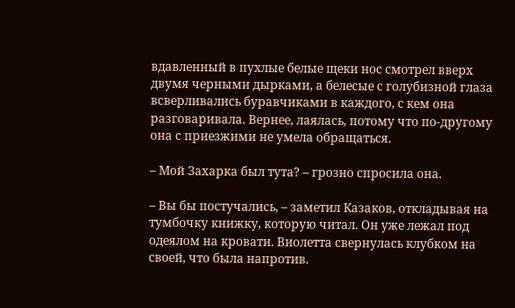вдавленный в пухлые белые щеки нос смотрел вверх двумя черными дырками, а белесые с голубизной глаза всверливались буравчиками в каждого, с кем она разговаривала. Вернее, лаялась, потому что по-другому она с приезжими не умела обращаться.

– Мой Захарка был тута? – грозно спросила она.

– Вы бы постучались, – заметил Казаков, откладывая на тумбочку книжку, которую читал. Он уже лежал под одеялом на кровати. Виолетта свернулась клубком на своей, что была напротив.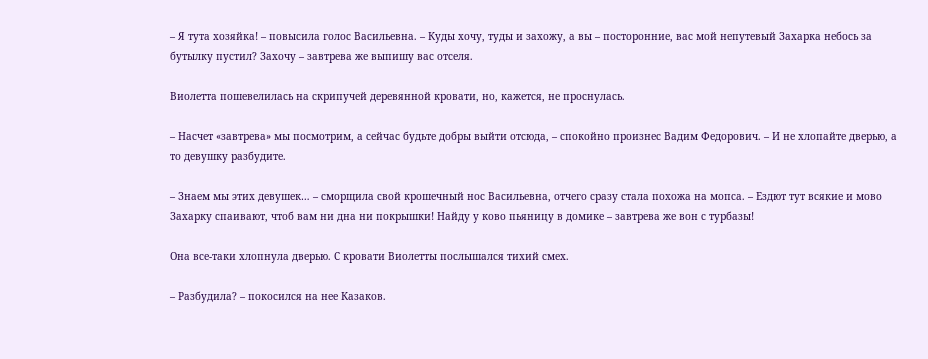– Я тута хозяйка! – повысила голос Васильевна. – Куды хочу, туды и захожу, а вы – посторонние, вас мой непутевый Захарка небось за бутылку пустил? Захочу – завтрева же выпишу вас отселя.

Виолетта пошевелилась на скрипучей деревянной кровати, но, кажется, не проснулась.

– Насчет «завтрева» мы посмотрим, а сейчас будьте добры выйти отсюда, – спокойно произнес Вадим Федорович. – И не хлопайте дверью, а то девушку разбудите.

– Знаем мы этих девушек… – сморщила свой крошечный нос Васильевна, отчего сразу стала похожа на мопса. – Ездют тут всякие и мово Захарку спаивают, чтоб вам ни дна ни покрышки! Найду у ково пьяницу в домике – завтрева же вон с турбазы!

Она все-таки хлопнула дверью. С кровати Виолетты послышался тихий смех.

– Разбудила? – покосился на нее Казаков.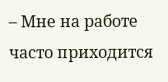– Мне на работе часто приходится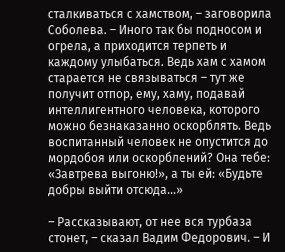сталкиваться с хамством, – заговорила Соболева. – Иного так бы подносом и огрела, а приходится терпеть и каждому улыбаться. Ведь хам с хамом старается не связываться – тут же получит отпор, ему, хаму, подавай интеллигентного человека, которого можно безнаказанно оскорблять. Ведь воспитанный человек не опустится до мордобоя или оскорблений? Она тебе: «Завтрева выгоню!», а ты ей: «Будьте добры выйти отсюда…»

– Рассказывают, от нее вся турбаза стонет, – сказал Вадим Федорович. – И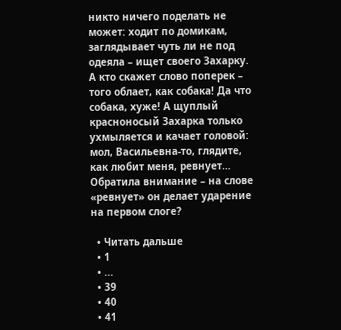никто ничего поделать не может: ходит по домикам, заглядывает чуть ли не под одеяла – ищет своего Захарку. А кто скажет слово поперек – того облает, как собака! Да что собака, хуже! А щуплый красноносый Захарка только ухмыляется и качает головой: мол, Васильевна-то, глядите, как любит меня, ревнует… Обратила внимание – на слове «ревнует» он делает ударение на первом слоге?

  • Читать дальше
  • 1
  • ...
  • 39
  • 40
  • 41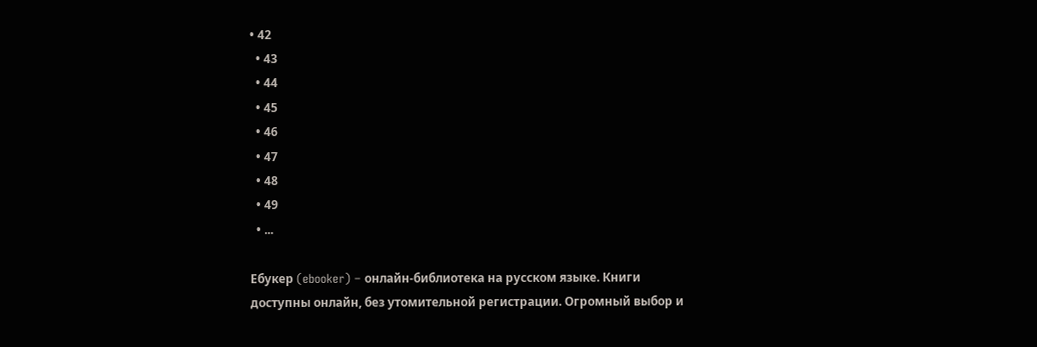• 42
  • 43
  • 44
  • 45
  • 46
  • 47
  • 48
  • 49
  • ...

Ебукер (ebooker) – онлайн-библиотека на русском языке. Книги доступны онлайн, без утомительной регистрации. Огромный выбор и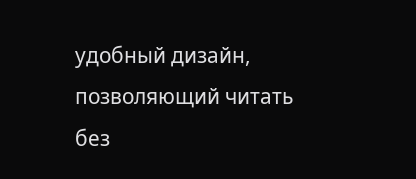удобный дизайн, позволяющий читать без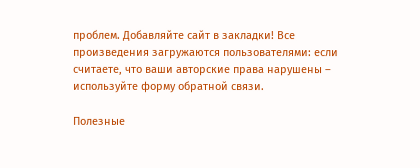проблем. Добавляйте сайт в закладки! Все произведения загружаются пользователями: если считаете, что ваши авторские права нарушены – используйте форму обратной связи.

Полезные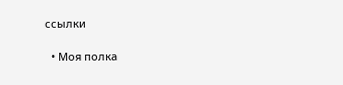ссылки

  • Моя полка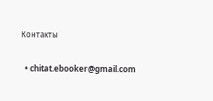Контакты

  • chitat.ebooker@gmail.com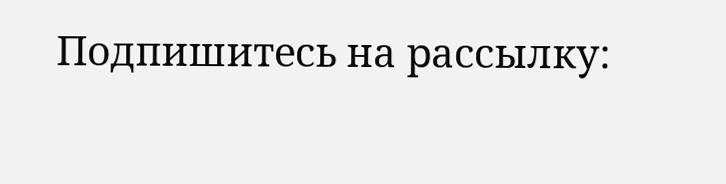Подпишитесь на рассылку: